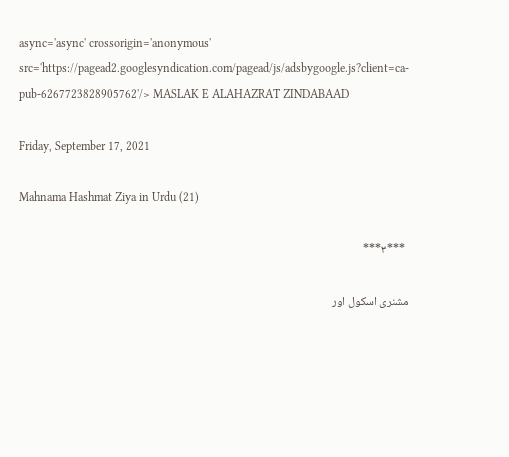async='async' crossorigin='anonymous' src='https://pagead2.googlesyndication.com/pagead/js/adsbygoogle.js?client=ca-pub-6267723828905762'/> MASLAK E ALAHAZRAT ZINDABAAD

Friday, September 17, 2021

Mahnama Hashmat Ziya in Urdu (21)

 ***٣***

مشنری اسکول اور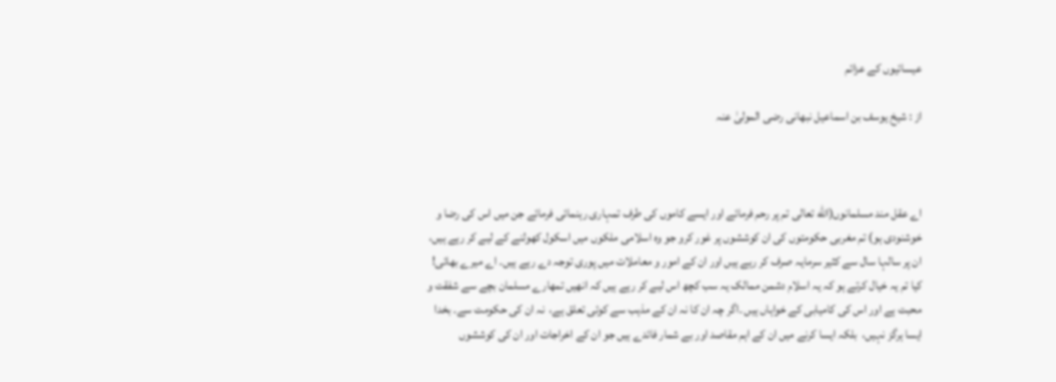عیسائیوں کے عزائم

از : شیخ یوسف بن اسماعیل نبھانی رضی المولیٰ عنہ



اے عقل مند مسلمانوں(الله تعالی تم پر رحم فرمائے اور ایسے کاموں کی طرف تمہاری رہنمائی فرمائے جن میں اس کی رضا و خوشنودی ہو) تم مغربی حکومتوں کی ان کوششوں پر غور کرو جو وہ اسلامی ملکوں میں اسکول کھولنے کے لیے کر رہے ہیں،  ان پر سالہا سال سے کثیر سرمایہ صرف کر رہے ہیں اور ان کے امور و معاملات میں پوری توجہ دے رہے ہیں۔ اے میرے بھائی!  کیا تم یہ خیال کرتے ہو کہ یہ اسلام دشمن ممالک یہ سب کچھ اس لیے کر رہے ہیں کہ انھیں تمھارے مسلمان بچے سے شفقت و محبت ہے اور اس کی کامیابی کے خواہاں ہیں ۔اگر چہ ان کا نہ ان کے مذہب سے کوئی تعلق ہے،  نہ ان کی حکومت سے۔ بخدا ایسا ہرگز نہیں،  بلکہ ایسا کرنے میں ان کے اہم مقاصد اور بے شمار فائدے ہیں جو ان کے اخراجات اور ان کی کوششوں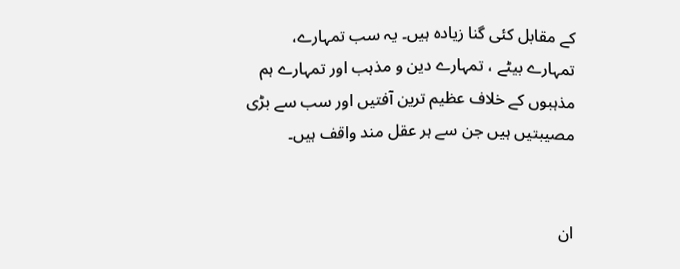کے مقابل کئی گنا زیادہ ہیں۔ یہ سب تمہارے،  تمہارے بیٹے ، تمہارے دین و مذہب اور تمہارے ہم مذہبوں کے خلاف عظیم ترین آفتیں اور سب سے بڑی مصیبتیں ہیں جن سے ہر عقل مند واقف ہیں۔


ان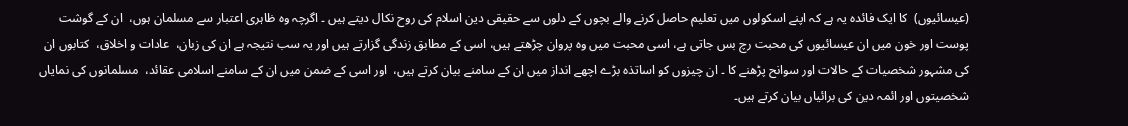(عیسائیوں)  کا ایک فائدہ یہ ہے کہ اپنے اسکولوں میں تعلیم حاصل کرنے والے بچوں کے دلوں سے حقیقی دین اسلام کی روح نکال دیتے ہیں ۔ اگرچہ وہ ظاہری اعتبار سے مسلمان ہوں،  ان کے گوشت پوست اور خون میں ان عیسائیوں کی محبت رچ بس جاتی ہے، اسی محبت میں وہ پروان چڑھتے ہیں، اسی کے مطابق زندگی گزارتے ہیں اور یہ سب نتیجہ ہے ان کی زبان،  عادات و اخلاق،  کتابوں ان کی مشہور شخصیات کے حالات اور سوانح پڑھنے کا ۔ ان چیزوں کو اساتذہ بڑے اچھے انداز میں ان کے سامنے بیان کرتے ہیں،  اور اسی کے ضمن میں ان کے سامنے اسلامی عقائد،  مسلمانوں کی نمایاں شخصیتوں اور ائمہ دین کی برائیاں بیان کرتے ہیں۔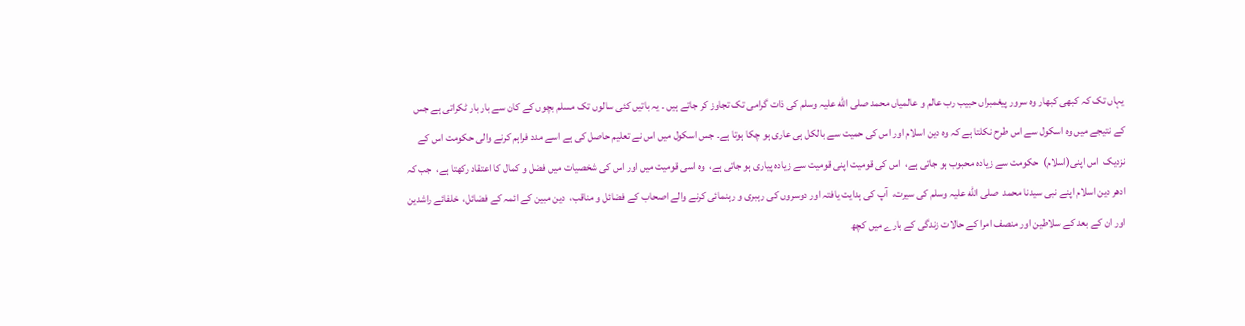یہاں تک کہ کبھی کبھار وہ سرور پیغمبراں حبیب رب عالم و عالمیاں محمد صلی الله علیہ وسلم کی ذات گرامی تک تجاوز کر جاتے ہیں ۔ یہ باتیں کئی سالوں تک مسلم بچوں کے کان سے بار بار ٹکراتی ہے جس کے نتیجے میں وہ اسکول سے اس طرح نکلتا ہے کہ وہ دین اسلام اور اس کی حمیت سے بالکل ہی عاری ہو چکا ہوتا ہے۔ جس اسکول میں اس نے تعلیم حاصل کی ہے اسے مدد فراہم کرنے والی حکومت اس کے نزدیک  اس اپنی(اسلام)  حکومت سے زیادہ محبوب ہو جاتی ہے،  اس کی قومیت اپنی قومیت سے زیادہ پیاری ہو جاتی ہے،  وہ اسی قومیت میں اور اس کی شخصیات میں فضل و کمال کا اعتقاد رکھتا ہے،  جب کہ ادھر دین اسلام اپنے نبی سیدنا محمد  صلی الله علیہ وسلم کی سیرت،  آپ کی ہدایت یافتہ اور دوسروں کی رہبری و رہنمائی کرنے والے اصحاب کے فضائل و مناقب،  دین مبین کے ائمہ کے فضائل،  خلفائے راشدین اور ان کے بعد کے سلاطین اور منصف امرا کے حالات زندگی کے بارے میں کچھ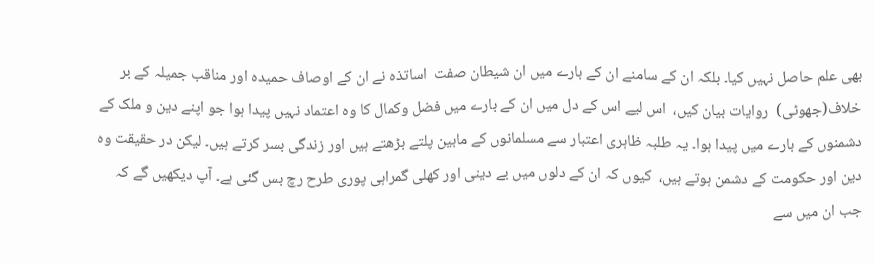بھی علم حاصل نہیں کیا۔ بلکہ ان کے سامنے ان کے بارے میں ان شیطان صفت  اساتذہ نے ان کے اوصاف حمیدہ اور مناقب جمیلہ کے بر خلاف(جھوٹی)  روایات بیان کیں،  اس لیے اس کے دل میں ان کے بارے میں فضل وکمال کا وہ اعتماد نہیں پیدا ہوا جو اپنے دین و ملک کے دشمنوں کے بارے میں پیدا ہوا۔ یہ طلبہ ظاہری اعتبار سے مسلمانوں کے مابین پلتے بڑھتے ہیں اور زندگی بسر کرتے ہیں۔ لیکن در حقیقت وہ دین اور حکومت کے دشمن ہوتے ہیں،  کیوں کہ ان کے دلوں میں بے دینی اور کھلی گمراہی پوری طرح رچ بس گئی ہے۔ آپ دیکھیں گے کہ جب ان میں سے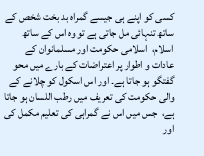کسی کو اپنے ہی جیسے گمراہ بد بخت شخص کے ساتھ تنہائی مل جاتی ہے تو وہ اس کے ساتھ اسلام،  اسلامی حکومت اور مسلمانوان کے عادات و اطوار پر اعتراضات کے بارے میں محو گفتگو ہو جاتا ہے۔ اور اس اسکول کو چلانے کے والی حکومت کی تعریف میں رطب اللسان ہو جاتا ہے،  جس میں اس نے گمراہی کی تعلیم مکمل کی اور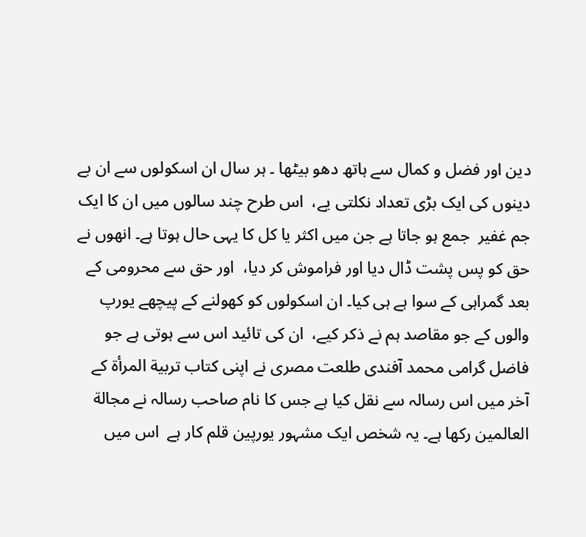دین اور فضل و کمال سے ہاتھ دھو بیٹھا ۔ ہر سال ان اسکولوں سے ان بے دینوں کی ایک بڑی تعداد نکلتی یے،  اس طرح چند سالوں میں ان کا ایک جم غفیر  جمع ہو جاتا ہے جن میں اکثر یا کل کا یہی حال ہوتا ہے۔ انھوں نے حق کو پس پشت ڈال دیا اور فراموش کر دیا،  اور حق سے محرومی کے بعد گمراہی کے سوا ہے ہی کیا۔ ان اسکولوں کو کھولنے کے پیچھے یورپ والوں کے جو مقاصد ہم نے ذکر کیے،  ان کی تائید اس سے ہوتی ہے جو فاضل گرامی محمد آفندی طلعت مصری نے اپنی کتاب تربية المرأة کے آخر میں اس رسالہ سے نقل کیا ہے جس کا نام صاحب رسالہ نے مجالة العالمین رکھا ہے۔ یہ شخص ایک مشہور یورپین قلم کار ہے  اس میں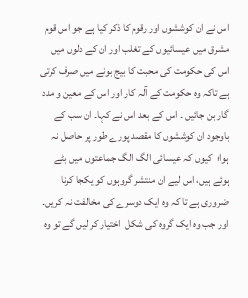اس نے ان کوششوں اور رقوم کا ذکر کیا ہے جو اس قوم مشرق میں عیسائیوں کے تغلب اور ان کے دلوں میں اس کی حکومت کی محبت کا بیج بونے میں صرف کرتی ہے تاکہ وہ حکومت کے آلہ کار اور اس کے معین و مدد گار بن جائیں ۔ اس کے بعد اس نے کہا۔ ان سب کے باوجود ان کوششوں کا مقصد پورے طور پر حاصل نہ ہوا؛  کیوں کہ عیسائی الگ الگ جماعتوں میں بٹے ہوئے ہیں، اس لیے ان منتشر گروہوں کو یکجا کرنا ضروری ہے تا کہ وہ ایک دوسرے کی مخالفت نہ کریں۔ اور جب وہ ایک گروہ کی شکل  اختیار کر لیں گے تو وہ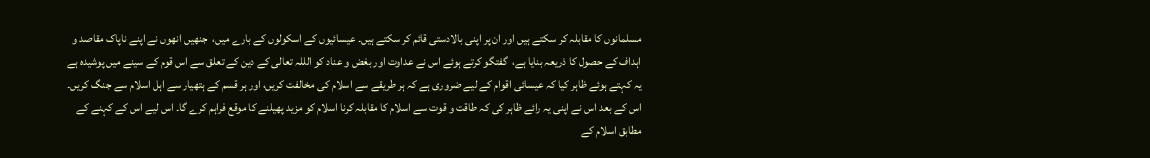مسلمانوں کا مقابلہ کر سکتے ہیں اور ان پر اپنی بالادستی قائم کر سکتے ہیں۔ عیسائیوں کے اسکولوں کے بارے میں،  جنھیں انھوں نے اپنے ناپاک مقاصد و اہداف کے حصول کا ذریعہ بنایا ہے،  گفتگو کرتے ہوئے اس نے عداوت اور بغض و عناد کو الللہ تعالی کے دین کے تعلق سے اس قوم کے سینے میں پوشیدہ ہے یہ کہتے ہوئے ظاہر کیا کہ عیسائی اقوام کے لیے ضروری ہے کہ ہر طریقے سے اسلام کی مخالفت کریں، اور ہر قسم کے ہتھیار سے اہل اسلام سے جنگ کریں۔ اس کے بعد اس نے اپنی یہ رائے ظاہر کی کہ طاقت و قوت سے اسلام کا مقابلہ کرنا اسلام کو مزید پھیلنے کا موقع فراہم کرے گا۔ اس لیے اس کے کہنے کے مطابق اسلام کے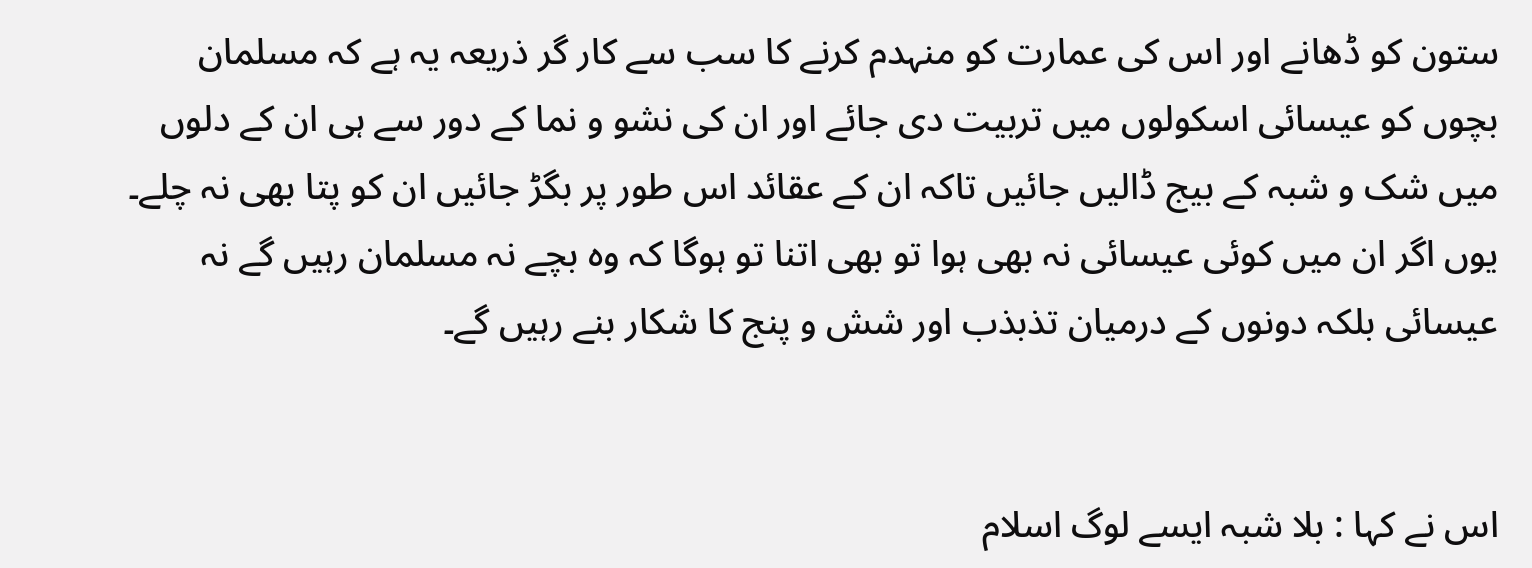ستون کو ڈھانے اور اس کی عمارت کو منہدم کرنے کا سب سے کار گر ذریعہ یہ ہے کہ مسلمان بچوں کو عیسائی اسکولوں میں تربیت دی جائے اور ان کی نشو و نما کے دور سے ہی ان کے دلوں میں شک و شبہ کے بیج ڈالیں جائیں تاکہ ان کے عقائد اس طور پر بگڑ جائیں ان کو پتا بھی نہ چلے۔ یوں اگر ان میں کوئی عیسائی نہ بھی ہوا تو بھی اتنا تو ہوگا کہ وہ بچے نہ مسلمان رہیں گے نہ عیسائی بلکہ دونوں کے درمیان تذبذب اور شش و پنج کا شکار بنے رہیں گے۔


اس نے کہا : بلا شبہ ایسے لوگ اسلام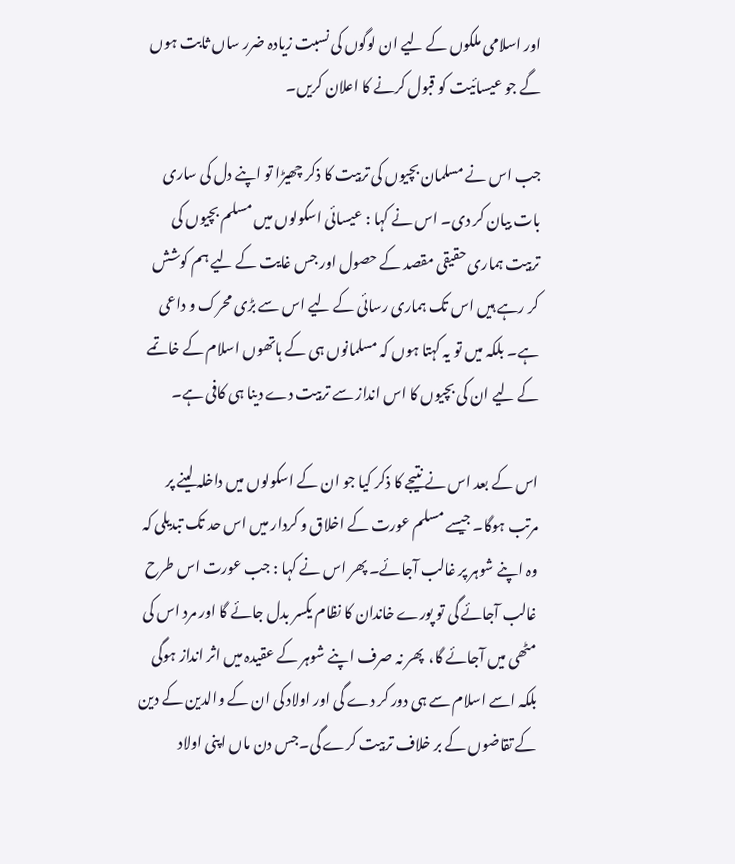اور اسلامی ملکوں کے لیے ان لوگوں کی نسبت زیادہ ضرر ساں ثابت ہوں گے جو عیسائیت کو قبول کرنے کا اعلان کریں۔

جب اس نے مسلمان بچیوں کی تربیت کا ذکر چھیڑا تو اپنے دل کی ساری بات بیان کر دی۔ اس نے کہا : عیسائی اسکولوں میں مسلم بچیوں کی تربیت ہماری حقیقی مقصد کے حصول اور جس غایت کے لیے ہم کوشش کر رہے ہیں اس تک ہماری رسائی کے لیے اس سے بڑی محرک و داعی ہے۔ بلکہ میں تو یہ کہتا ہوں کہ مسلمانوں ہی کے ہاتھوں اسلام کے خاتمے کے لیے ان کی بچیوں کا اس انداز سے تربیت دے دینا ہی کافی ہے۔

اس کے بعد اس نے نتیجے کا ذکر کیا جو ان کے اسکولوں میں داخلہ لینے پر مرتب ہوگا۔ جیسے مسلم عورت کے اخلاق و کردار میں اس حد تک تبدیلی کہ وہ اپنے شوہر پر غالب آجائے۔ پھر اس نے کہا : جب عورت اس طرح غالب آجائے گی تو پورے خاندان کا نظام یکسر بدل جائے گا اور مرد اس کی مٹھی میں آجائے گا،  پھر نہ صرف اپنے شوہر کے عقیدہ میں اثر انداز ہوگی بلکہ اسے اسلام سے ہی دور کر دے گی اور اولاد کی ان کے والدین کے دین کے تقاضوں کے بر خلاف تربیت کرے گی۔جس دن ماں اپنی اولاد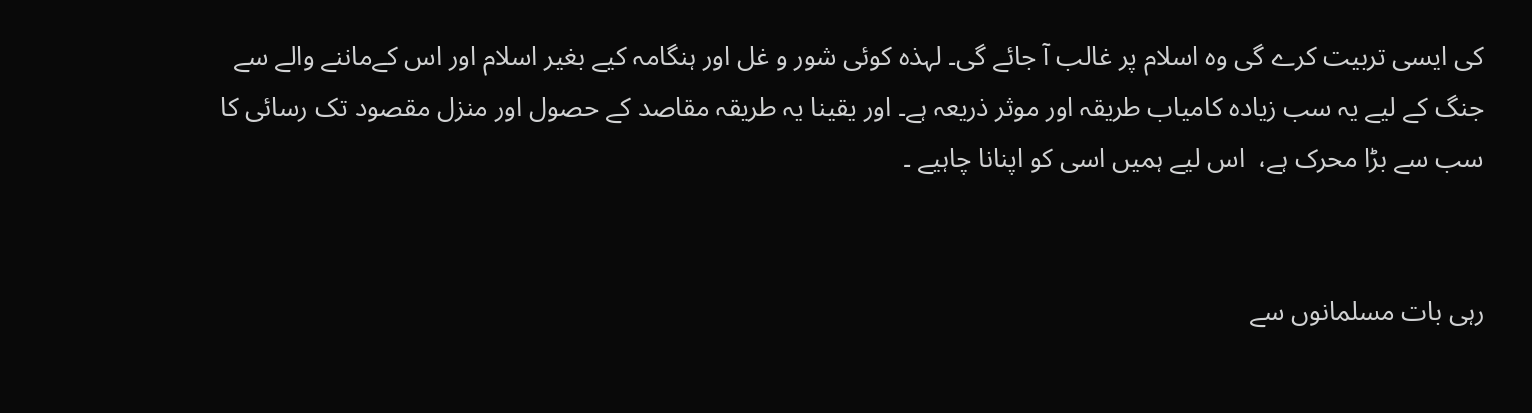کی ایسی تربیت کرے گی وہ اسلام پر غالب آ جائے گی۔ لہذہ کوئی شور و غل اور ہنگامہ کیے بغیر اسلام اور اس کےماننے والے سے جنگ کے لیے یہ سب زیادہ کامیاب طریقہ اور موثر ذریعہ ہے۔ اور یقینا یہ طریقہ مقاصد کے حصول اور منزل مقصود تک رسائی کا سب سے بڑا محرک ہے،  اس لیے ہمیں اسی کو اپنانا چاہیے ۔


رہی بات مسلمانوں سے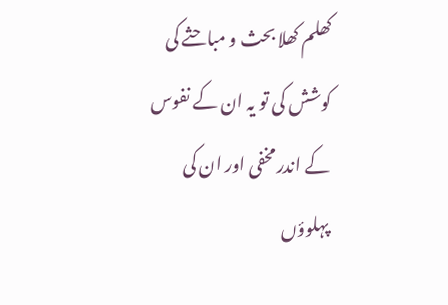کھلم کھلا بحث و مباحثے کی کوشش کی تو یہ ان کے نفوس کے اندر مخفی اور ان کی پہلوؤں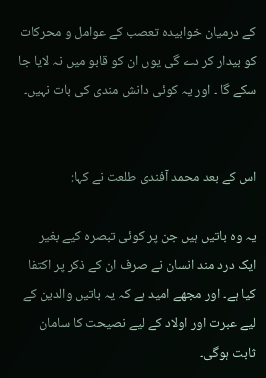کے درمیان خوابیدہ تعصب کے عوامل و محرکات کو بیدار کر دے گی یوں ان کو قابو میں نہ لایا جا سکے گا ۔ اور یہ کوئی دانش مندی کی بات نہیں۔


اس کے بعد محمد آفندی طلعت نے کہا:

یہ وہ باتیں ہیں جن پر کوئی تبصرہ کیے بغیر ایک درد مند انسان نے صرف ان کے ذکر پر اکتفا کیا ہے۔ اور مجھے امید ہے کہ یہ باتیں والدین کے لیے عبرت اور اولاد کے لیے نصیحت کا سامان ثابت ہوگی۔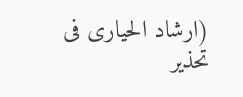(ارشاد الحیاری فی تحذیر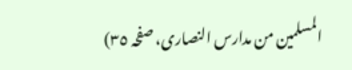المسلمین من مدارس النصاری، صفحہ ٣٥)